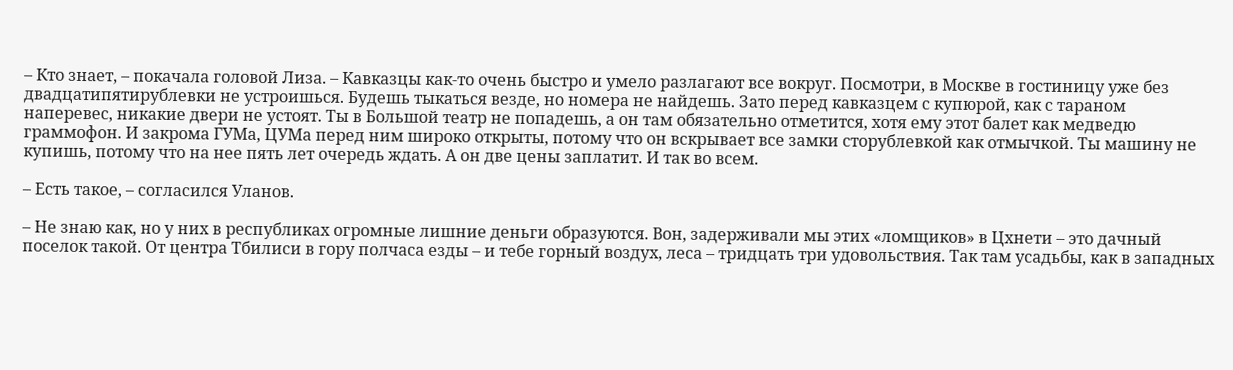– Кто знает, – покачала головой Лиза. – Кавказцы как-то очень быстро и умело разлагают все вокруг. Посмотри, в Москве в гостиницу уже без двадцатипятирублевки не устроишься. Будешь тыкаться везде, но номера не найдешь. Зато перед кавказцем с купюрой, как с тараном наперевес, никакие двери не устоят. Ты в Большой театр не попадешь, а он там обязательно отметится, хотя ему этот балет как медведю граммофон. И закрома ГУМа, ЦУМа перед ним широко открыты, потому что он вскрывает все замки сторублевкой как отмычкой. Ты машину не купишь, потому что на нее пять лет очередь ждать. А он две цены заплатит. И так во всем.

– Есть такое, – согласился Уланов.

– Не знаю как, но у них в республиках огромные лишние деньги образуются. Вон, задерживали мы этих «ломщиков» в Цхнети – это дачный поселок такой. От центра Тбилиси в гору полчаса езды – и тебе горный воздух, леса – тридцать три удовольствия. Так там усадьбы, как в западных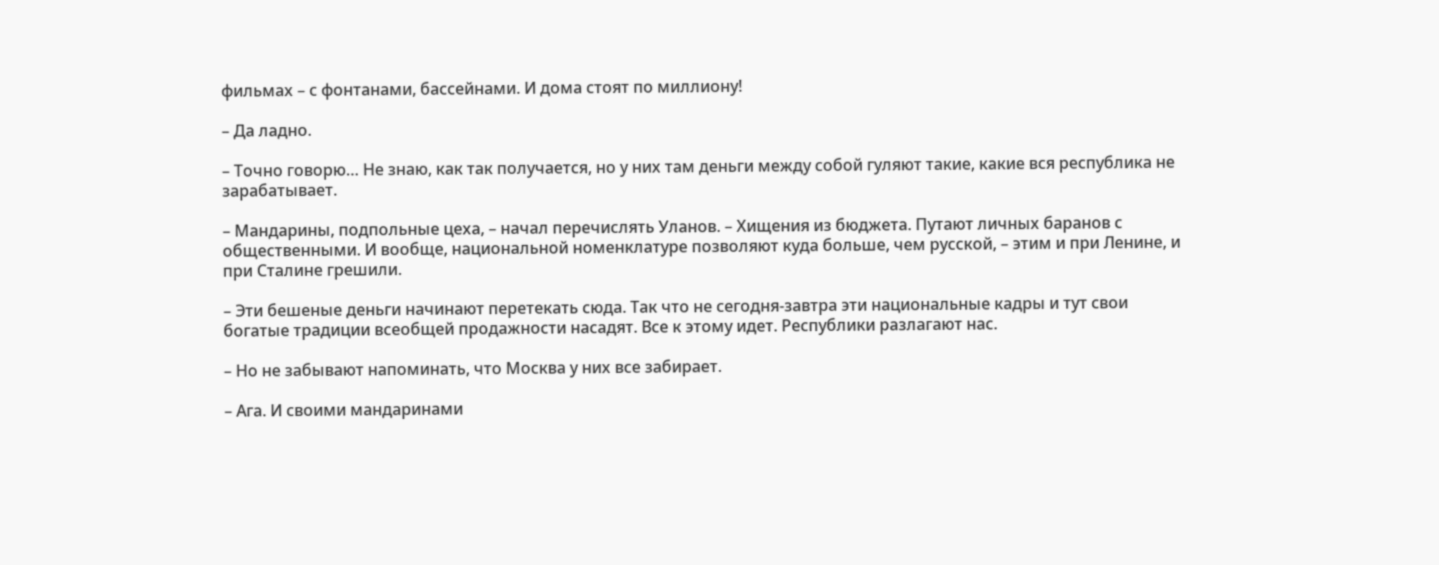фильмах – с фонтанами, бассейнами. И дома стоят по миллиону!

– Да ладно.

– Точно говорю… Не знаю, как так получается, но у них там деньги между собой гуляют такие, какие вся республика не зарабатывает.

– Мандарины, подпольные цеха, – начал перечислять Уланов. – Хищения из бюджета. Путают личных баранов с общественными. И вообще, национальной номенклатуре позволяют куда больше, чем русской, – этим и при Ленине, и при Сталине грешили.

– Эти бешеные деньги начинают перетекать сюда. Так что не сегодня-завтра эти национальные кадры и тут свои богатые традиции всеобщей продажности насадят. Все к этому идет. Республики разлагают нас.

– Но не забывают напоминать, что Москва у них все забирает.

– Ага. И своими мандаринами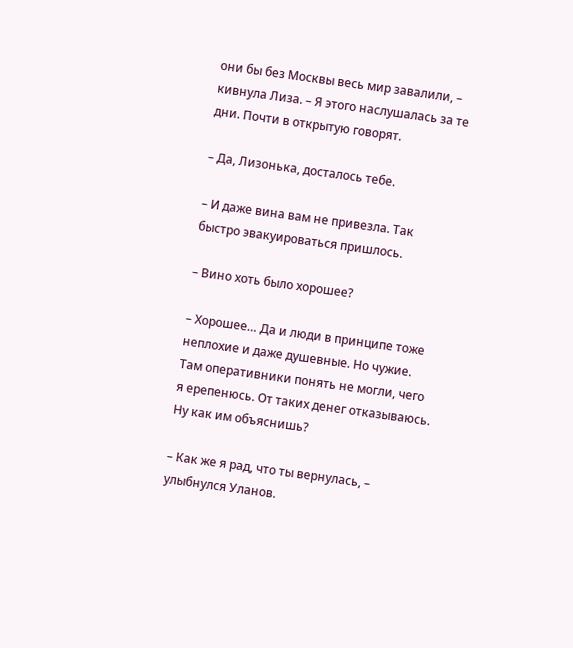они бы без Москвы весь мир завалили, – кивнула Лиза. – Я этого наслушалась за те дни. Почти в открытую говорят.

– Да, Лизонька, досталось тебе.

– И даже вина вам не привезла. Так быстро эвакуироваться пришлось.

– Вино хоть было хорошее?

– Хорошее… Да и люди в принципе тоже неплохие и даже душевные. Но чужие. Там оперативники понять не могли, чего я ерепенюсь. От таких денег отказываюсь. Ну как им объяснишь?

– Как же я рад, что ты вернулась, – улыбнулся Уланов.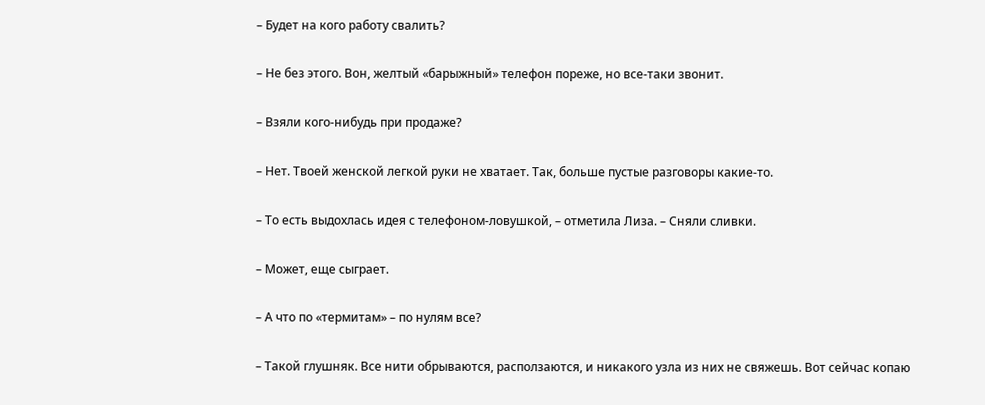– Будет на кого работу свалить?

– Не без этого. Вон, желтый «барыжный» телефон пореже, но все-таки звонит.

– Взяли кого-нибудь при продаже?

– Нет. Твоей женской легкой руки не хватает. Так, больше пустые разговоры какие-то.

– То есть выдохлась идея с телефоном-ловушкой, – отметила Лиза. – Сняли сливки.

– Может, еще сыграет.

– А что по «термитам» – по нулям все?

– Такой глушняк. Все нити обрываются, расползаются, и никакого узла из них не свяжешь. Вот сейчас копаю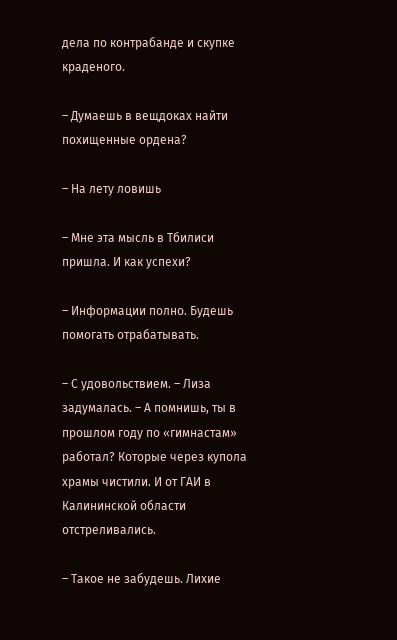дела по контрабанде и скупке краденого.

– Думаешь в вещдоках найти похищенные ордена?

– На лету ловишь

– Мне эта мысль в Тбилиси пришла. И как успехи?

– Информации полно. Будешь помогать отрабатывать.

– С удовольствием. – Лиза задумалась. – А помнишь, ты в прошлом году по «гимнастам» работал? Которые через купола храмы чистили. И от ГАИ в Калининской области отстреливались.

– Такое не забудешь. Лихие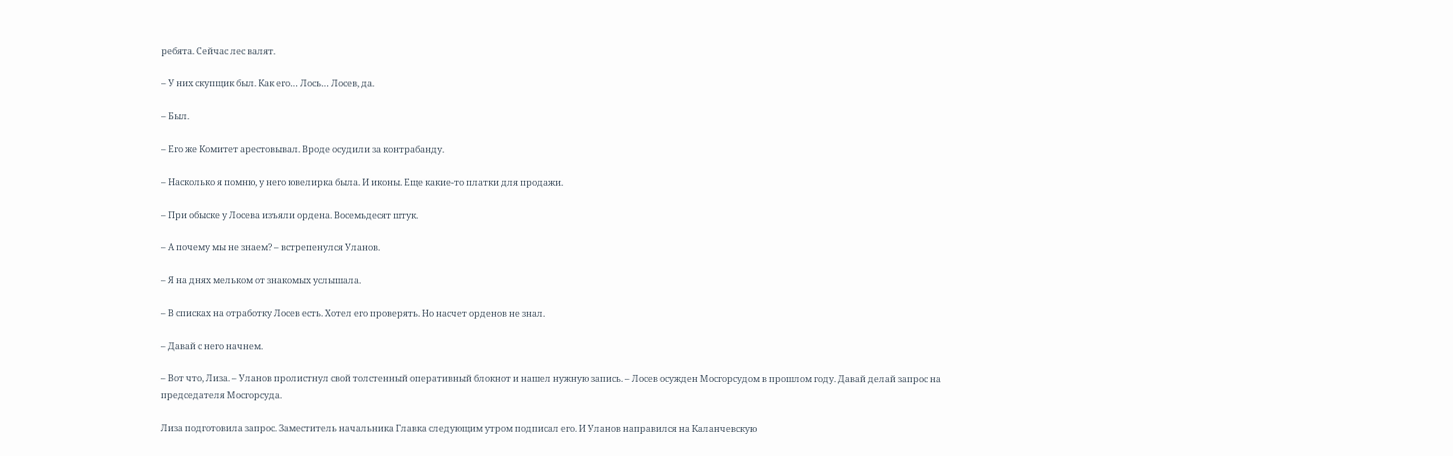ребята. Сейчас лес валят.

– У них скупщик был. Как его… Лось… Лосев, да.

– Был.

– Его же Комитет арестовывал. Вроде осудили за контрабанду.

– Насколько я помню, у него ювелирка была. И иконы. Еще какие-то платки для продажи.

– При обыске у Лосева изъяли ордена. Восемьдесят штук.

– А почему мы не знаем? – встрепенулся Уланов.

– Я на днях мельком от знакомых услышала.

– В списках на отработку Лосев есть. Хотел его проверять. Но насчет орденов не знал.

– Давай с него начнем.

– Вот что, Лиза. – Уланов пролистнул свой толстенный оперативный блокнот и нашел нужную запись. – Лосев осужден Мосгорсудом в прошлом году. Давай делай запрос на председателя Мосгорсуда.

Лиза подготовила запрос. Заместитель начальника Главка следующим утром подписал его. И Уланов направился на Каланчевскую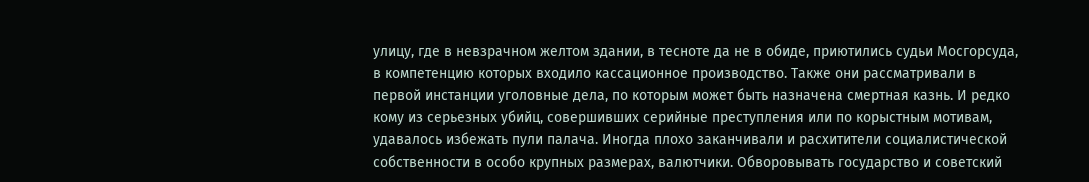улицу, где в невзрачном желтом здании, в тесноте да не в обиде, приютились судьи Мосгорсуда, в компетенцию которых входило кассационное производство. Также они рассматривали в первой инстанции уголовные дела, по которым может быть назначена смертная казнь. И редко кому из серьезных убийц, совершивших серийные преступления или по корыстным мотивам, удавалось избежать пули палача. Иногда плохо заканчивали и расхитители социалистической собственности в особо крупных размерах, валютчики. Обворовывать государство и советский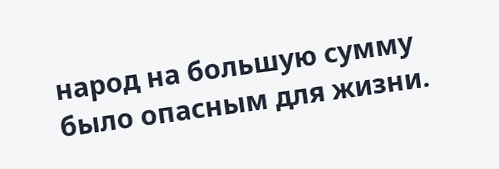народ на большую сумму было опасным для жизни.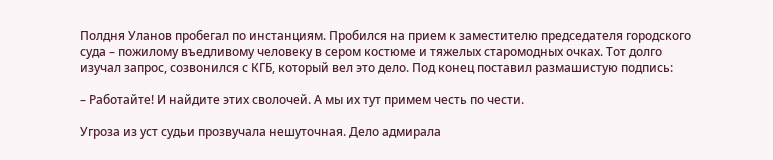Полдня Уланов пробегал по инстанциям. Пробился на прием к заместителю председателя городского суда – пожилому въедливому человеку в сером костюме и тяжелых старомодных очках. Тот долго изучал запрос, созвонился с КГБ, который вел это дело. Под конец поставил размашистую подпись:

– Работайте! И найдите этих сволочей. А мы их тут примем честь по чести.

Угроза из уст судьи прозвучала нешуточная. Дело адмирала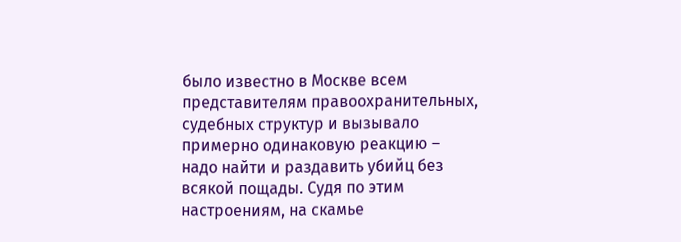было известно в Москве всем представителям правоохранительных, судебных структур и вызывало примерно одинаковую реакцию – надо найти и раздавить убийц без всякой пощады. Судя по этим настроениям, на скамье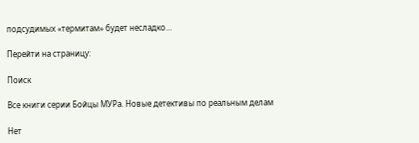подсудимых «термитам» будет несладко…

Перейти на страницу:

Поиск

Все книги серии Бойцы МУРа. Новые детективы по реальным делам

Нет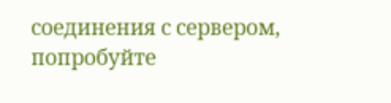соединения с сервером, попробуйте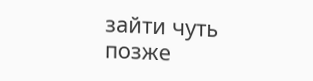зайти чуть позже